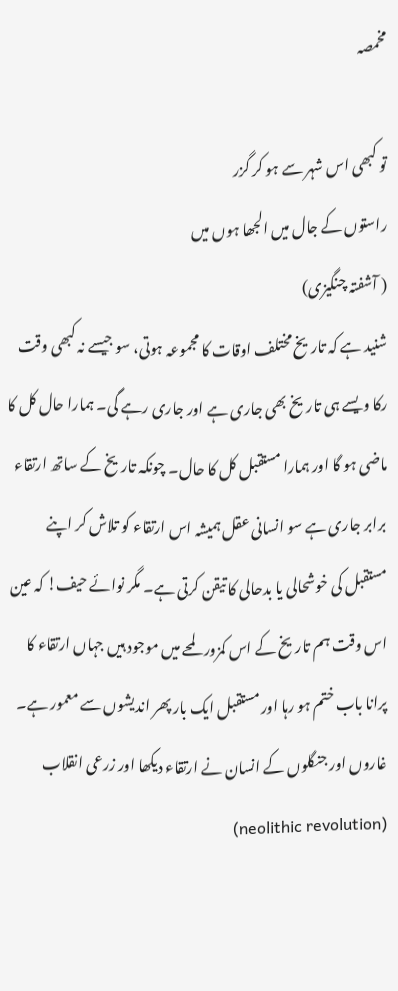مخمصہ

تو کبھی اس شہر سے ہو کر گزر
راستوں کے جال میں الجھا ہوں میں
( آشفتہ چنگیزی)
شنید ہے کہ تاریخ مختلف اوقات کا مجموعہ ہوتی، سو جیسے نہ کبھی وقت رکا ویسے ہی تاریخ بھی جاری ہے اور جاری رہے گی۔ ہمارا حال کل کا ماضی ہو گا اور ہمارا مستقبل کل کا حال۔ چونکہ تاریخ کے ساتھ ارتقاء برابر جاری ہے سو انسانی عقل ہمیشہ اس ارتقاء کو تلاش کر اپنے مستقبل کی خوشحالی یا بدحالی کا تیقن کرتی ہے۔ مگر نوائے حیف! کہ عین اس وقت ہم تاریخ کے اس کمزور لمحے میں موجود ہیں جہاں ارتقاء کا پرانا باب ختم ہو رہا اور مستقبل ایک بار پھر اندیشوں سے معمور ہے۔
غاروں اور جنگلوں کے انسان نے ارتقاء دیکھا اور زرعی انقلاب (neolithic revolution)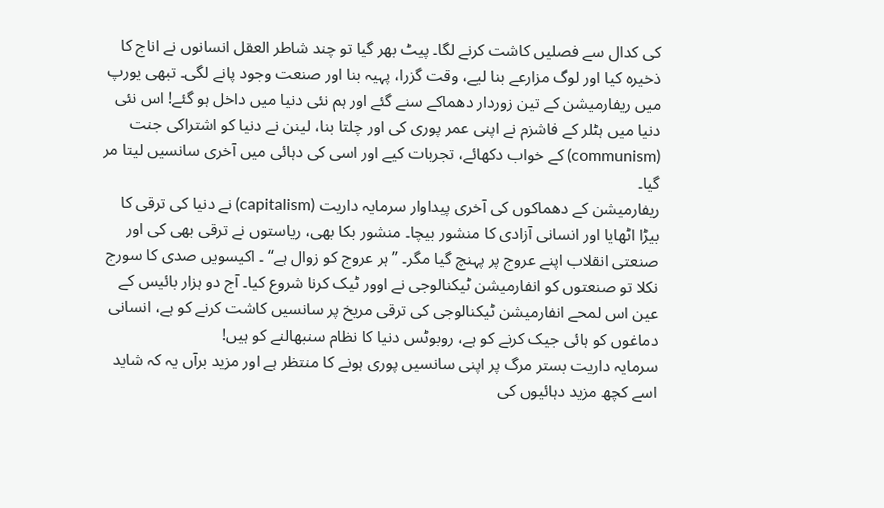کی کدال سے فصلیں کاشت کرنے لگا۔ پیٹ بھر گیا تو چند شاطر العقل انسانوں نے اناج کا ذخیرہ کیا اور لوگ مزارعے بنا لیے، وقت گزرا، پہیہ بنا اور صنعت وجود پانے لگی۔ تبھی یورپ میں ریفارمیشن کے تین زوردار دھماکے سنے گئے اور ہم نئی دنیا میں داخل ہو گئے! اس نئی دنیا میں ہٹلر کے فاشزم نے اپنی عمر پوری کی اور چلتا بنا، لینن نے دنیا کو اشتراکی جنت (communism) کے خواب دکھائے، تجربات کیے اور اسی کی دہائی میں آخری سانسیں لیتا مر گیا۔
ریفارمیشن کے دھماکوں کی آخری پیداوار سرمایہ داریت (capitalism) نے دنیا کی ترقی کا بیڑا اٹھایا اور انسانی آزادی کا منشور بیچا۔ منشور بکا بھی، ریاستوں نے ترقی بھی کی اور صنعتی انقلاب اپنے عروج پر پہنچ گیا مگر۔ ”ہر عروج کو زوال ہے“ ۔ اکیسویں صدی کا سورج نکلا تو صنعتوں کو انفارمیشن ٹیکنالوجی نے اوور ٹیک کرنا شروع کیا۔ آج دو ہزار بائیس کے عین اس لمحے انفارمیشن ٹیکنالوجی کی ترقی مریخ پر سانسیں کاشت کرنے کو ہے، انسانی دماغوں کو ہائی جیک کرنے کو ہے، روبوٹس دنیا کا نظام سنبھالنے کو ہیں!
سرمایہ داریت بستر مرگ پر اپنی سانسیں پوری ہونے کا منتظر ہے اور مزید برآں یہ کہ شاید اسے کچھ مزید دہائیوں کی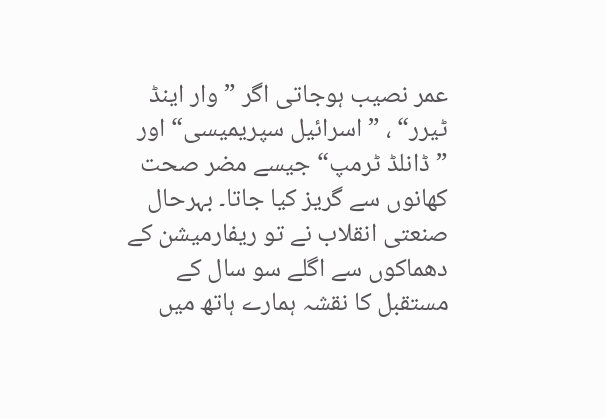عمر نصیب ہوجاتی اگر ”وار اینڈ ٹیرر“ ، ”اسرائیل سپریمیسی“ اور ”ڈانلڈ ٹرمپ“ جیسے مضر صحت کھانوں سے گریز کیا جاتا۔ بہرحال صنعتی انقلاب نے تو ریفارمیشن کے دھماکوں سے اگلے سو سال کے مستقبل کا نقشہ ہمارے ہاتھ میں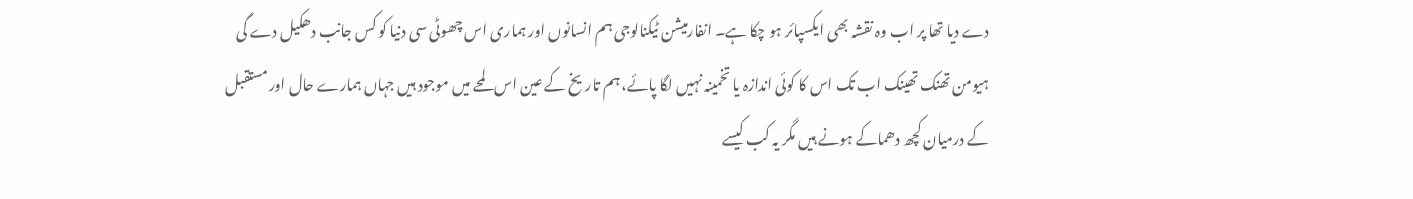دے دیا تھا پر اب وہ نقشہ بھی ایکسپائر ہو چکا ہے۔ انفارمیشن ٹیکنالوجی ہم انسانوں اور ہماری اس چھوٹی سی دنیا کو کس جانب دھکیل دے گی ہیومن تھنک تھینک اب تک اس کا کوئی اندازہ یا تخمینہ نہیں لگا پائے، ہم تاریخ کے عین اس لمحے میں موجود ہیں جہاں ہمارے حال اور مستقبل کے درمیان کچھ دھماکے ہونے ہیں مگر یہ کب کیسے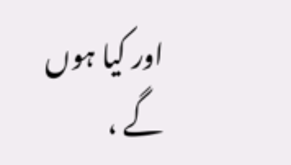اور کیا ہوں گے ،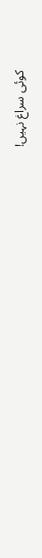کوئی سراغ نہیں!